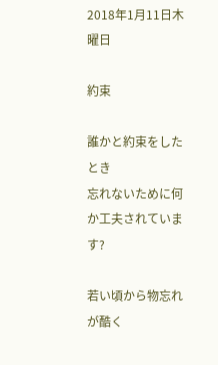2018年1月11日木曜日

約束

誰かと約束をしたとき
忘れないために何か工夫されています?

若い頃から物忘れが酷く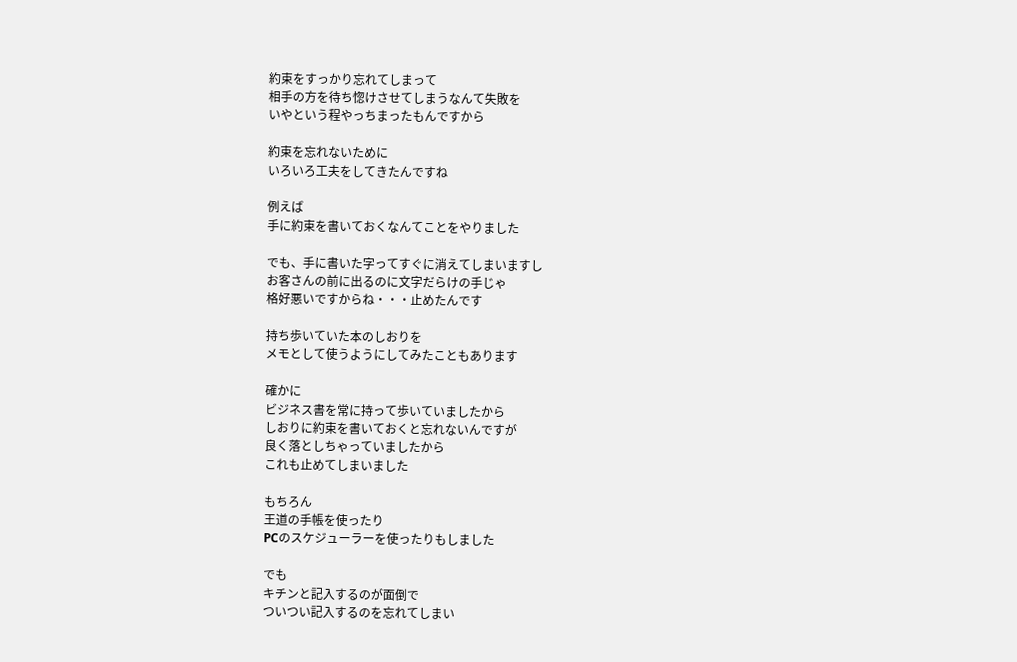約束をすっかり忘れてしまって
相手の方を待ち惚けさせてしまうなんて失敗を
いやという程やっちまったもんですから

約束を忘れないために
いろいろ工夫をしてきたんですね

例えば
手に約束を書いておくなんてことをやりました

でも、手に書いた字ってすぐに消えてしまいますし
お客さんの前に出るのに文字だらけの手じゃ
格好悪いですからね・・・止めたんです

持ち歩いていた本のしおりを
メモとして使うようにしてみたこともあります

確かに
ビジネス書を常に持って歩いていましたから
しおりに約束を書いておくと忘れないんですが
良く落としちゃっていましたから
これも止めてしまいました

もちろん
王道の手帳を使ったり
PCのスケジューラーを使ったりもしました

でも
キチンと記入するのが面倒で
ついつい記入するのを忘れてしまい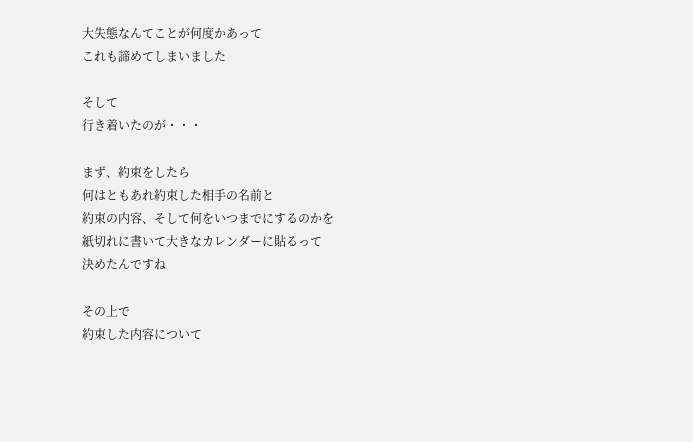大失態なんてことが何度かあって
これも諦めてしまいました

そして
行き着いたのが・・・

まず、約束をしたら
何はともあれ約束した相手の名前と
約束の内容、そして何をいつまでにするのかを
紙切れに書いて大きなカレンダーに貼るって
決めたんですね

その上で
約束した内容について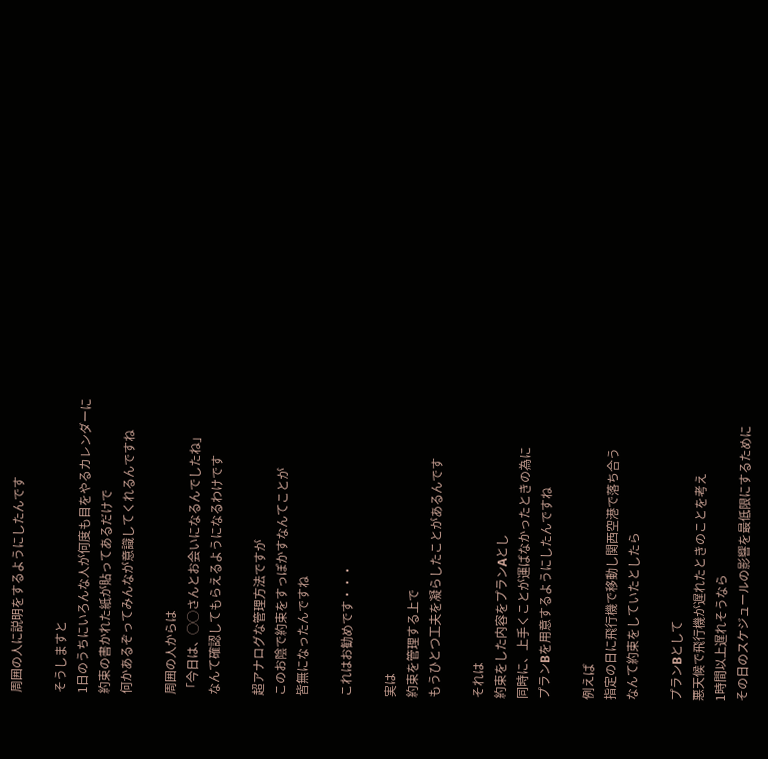周囲の人に説明をするようにしたんです

そうしますと
1日のうちにいろんな人が何度も目をやるカレンダーに
約束の書かれた紙が貼ってあるだけで
何かあるぞってみんなが意識してくれるんですね

周囲の人からは
「今日は、◯◯さんとお会いになるんでしたね」
なんて確認してもらえるようになるわけです

超アナログな管理方法ですが
このお陰で約束をすっぽかすなんてことが
皆無になったんですね

これはお勧めです・・・

実は
約束を管理する上で
もうひとつ工夫を凝らしたことがあるんです

それは
約束をした内容をプランAとし
同時に、上手くことが運ばなかったときの為に
プランBを用意するようにしたんですね

例えば
指定の日に飛行機で移動し関西空港で落ち合う
なんて約束をしていたとしたら

プランBとして
悪天候で飛行機が遅れたときのことを考え
1時間以上遅れそうなら
その日のスケジュールの影響を最低限にするために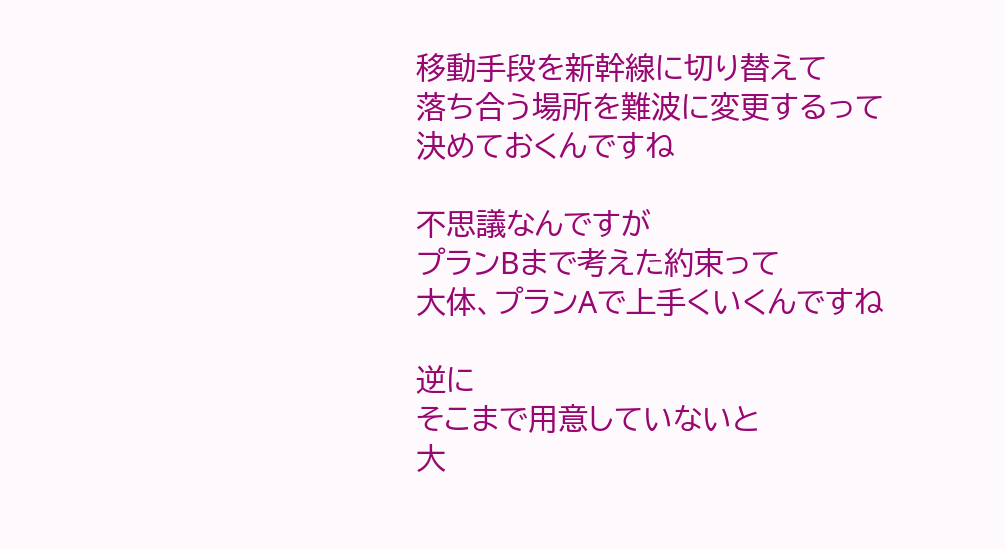移動手段を新幹線に切り替えて
落ち合う場所を難波に変更するって
決めておくんですね

不思議なんですが
プランBまで考えた約束って
大体、プランAで上手くいくんですね

逆に
そこまで用意していないと
大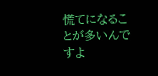慌てになることが多いんですよ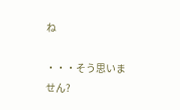ね

・・・そう思いません?